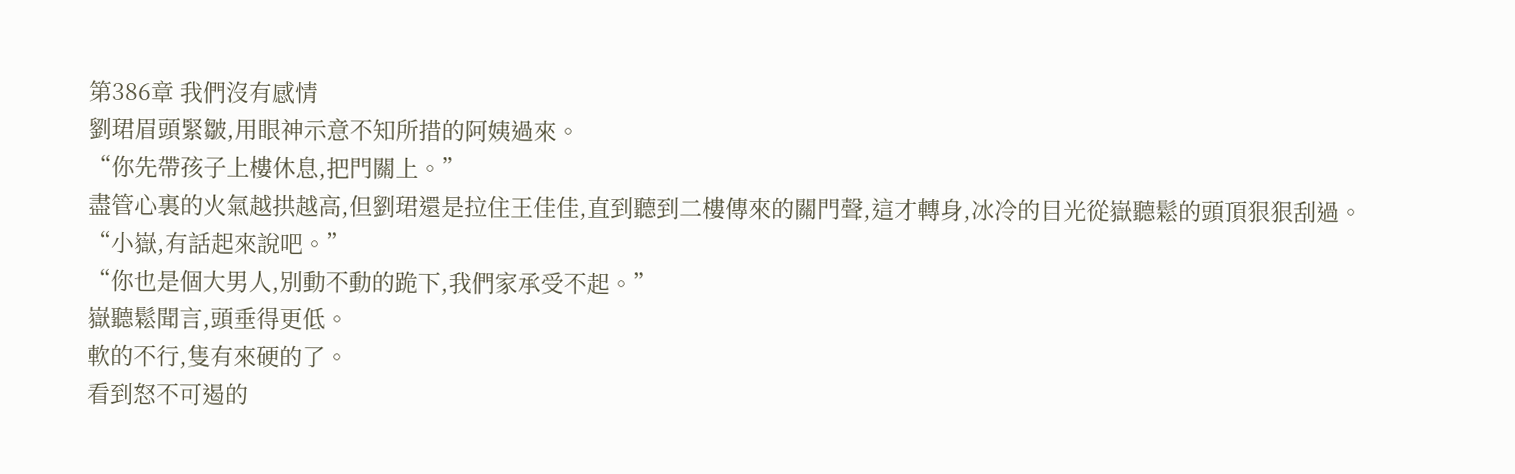第386章 我們沒有感情
劉珺眉頭緊皺,用眼神示意不知所措的阿姨過來。
“你先帶孩子上樓休息,把門關上。”
盡管心裏的火氣越拱越高,但劉珺還是拉住王佳佳,直到聽到二樓傳來的關門聲,這才轉身,冰冷的目光從嶽聽鬆的頭頂狠狠刮過。
“小嶽,有話起來說吧。”
“你也是個大男人,別動不動的跪下,我們家承受不起。”
嶽聽鬆聞言,頭垂得更低。
軟的不行,隻有來硬的了。
看到怒不可遏的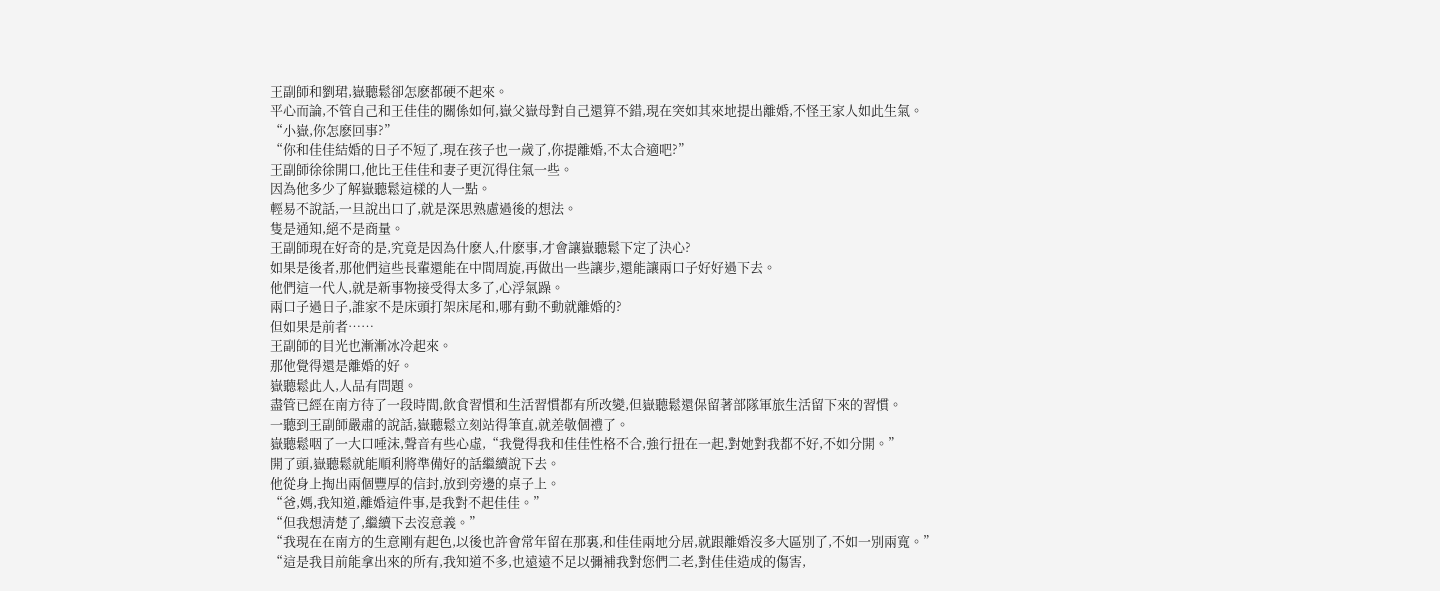王副師和劉珺,嶽聽鬆卻怎麽都硬不起來。
平心而論,不管自己和王佳佳的關係如何,嶽父嶽母對自己還算不錯,現在突如其來地提出離婚,不怪王家人如此生氣。
“小嶽,你怎麽回事?”
“你和佳佳結婚的日子不短了,現在孩子也一歲了,你提離婚,不太合適吧?”
王副師徐徐開口,他比王佳佳和妻子更沉得住氣一些。
因為他多少了解嶽聽鬆這樣的人一點。
輕易不說話,一旦說出口了,就是深思熟慮過後的想法。
隻是通知,絕不是商量。
王副師現在好奇的是,究竟是因為什麽人,什麽事,才會讓嶽聽鬆下定了決心?
如果是後者,那他們這些長輩還能在中間周旋,再做出一些讓步,還能讓兩口子好好過下去。
他們這一代人,就是新事物接受得太多了,心浮氣躁。
兩口子過日子,誰家不是床頭打架床尾和,哪有動不動就離婚的?
但如果是前者……
王副師的目光也漸漸冰冷起來。
那他覺得還是離婚的好。
嶽聽鬆此人,人品有問題。
盡管已經在南方待了一段時間,飲食習慣和生活習慣都有所改變,但嶽聽鬆還保留著部隊軍旅生活留下來的習慣。
一聽到王副師嚴肅的說話,嶽聽鬆立刻站得筆直,就差敬個禮了。
嶽聽鬆咽了一大口唾沫,聲音有些心虛,“我覺得我和佳佳性格不合,強行扭在一起,對她對我都不好,不如分開。”
開了頭,嶽聽鬆就能順利將準備好的話繼續說下去。
他從身上掏出兩個豐厚的信封,放到旁邊的桌子上。
“爸,媽,我知道,離婚這件事,是我對不起佳佳。”
“但我想清楚了,繼續下去沒意義。”
“我現在在南方的生意剛有起色,以後也許會常年留在那裏,和佳佳兩地分居,就跟離婚沒多大區別了,不如一別兩寬。”
“這是我目前能拿出來的所有,我知道不多,也遠遠不足以彌補我對您們二老,對佳佳造成的傷害,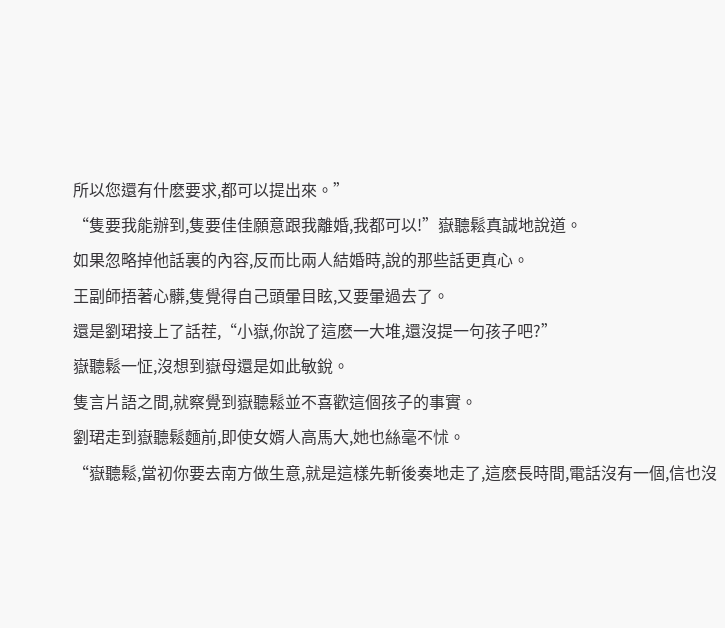所以您還有什麽要求,都可以提出來。”
“隻要我能辦到,隻要佳佳願意跟我離婚,我都可以!”嶽聽鬆真誠地說道。
如果忽略掉他話裏的內容,反而比兩人結婚時,說的那些話更真心。
王副師捂著心髒,隻覺得自己頭暈目眩,又要暈過去了。
還是劉珺接上了話茬,“小嶽,你說了這麽一大堆,還沒提一句孩子吧?”
嶽聽鬆一怔,沒想到嶽母還是如此敏銳。
隻言片語之間,就察覺到嶽聽鬆並不喜歡這個孩子的事實。
劉珺走到嶽聽鬆麵前,即使女婿人高馬大,她也絲毫不怵。
“嶽聽鬆,當初你要去南方做生意,就是這樣先斬後奏地走了,這麽長時間,電話沒有一個,信也沒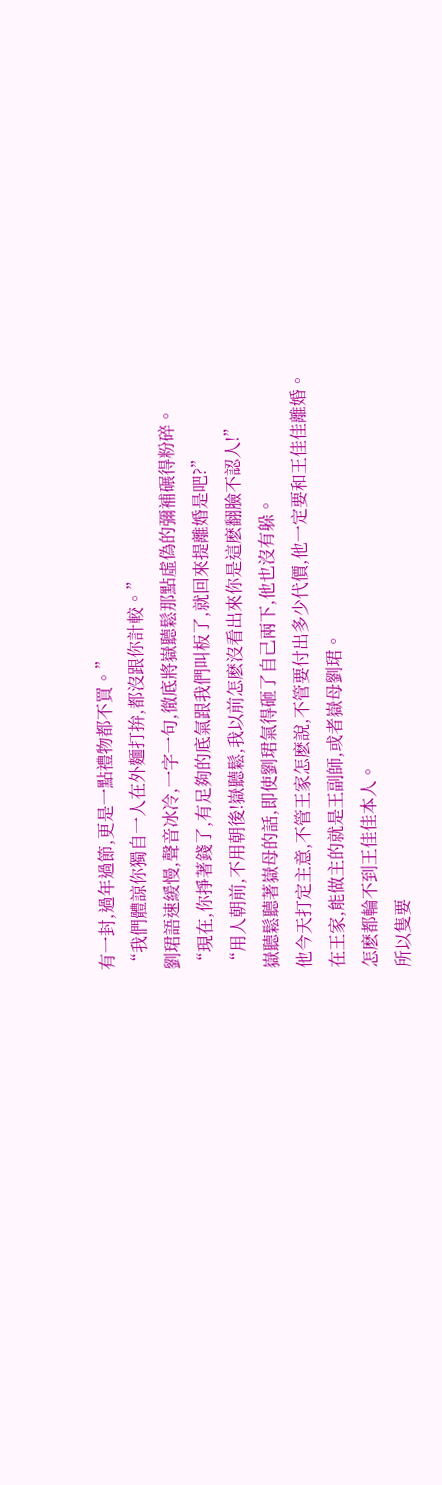有一封,過年過節,更是一點禮物都不買。”
“我們體諒你獨自一人在外麵打拚,都沒跟你計較。”
劉珺語速緩慢,聲音冰冷,一字一句,徹底將嶽聽鬆那點虛偽的彌補碾得粉碎。
“現在,你掙著錢了,有足夠的底氣跟我們叫板了,就回來提離婚是吧?”
“用人朝前,不用朝後!嶽聽鬆,我以前怎麽沒看出來你是這麽翻臉不認人!”
嶽聽鬆聽著嶽母的話,即使劉珺氣得砸了自己兩下,他也沒有躲。
他今天打定主意,不管王家怎麽說,不管要付出多少代價,他一定要和王佳佳離婚。
在王家,能做主的就是王副師,或者嶽母劉珺。
怎麽都輪不到王佳佳本人。
所以隻要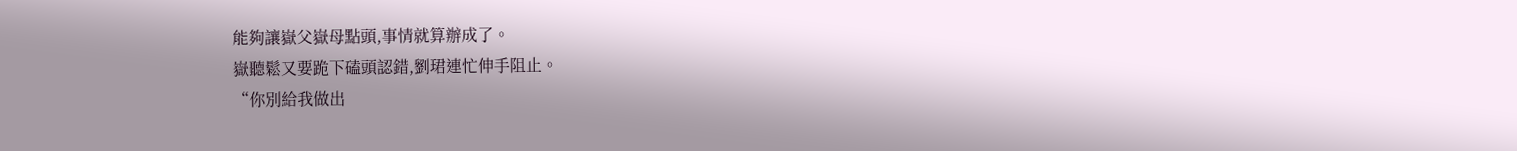能夠讓嶽父嶽母點頭,事情就算辦成了。
嶽聽鬆又要跪下磕頭認錯,劉珺連忙伸手阻止。
“你別給我做出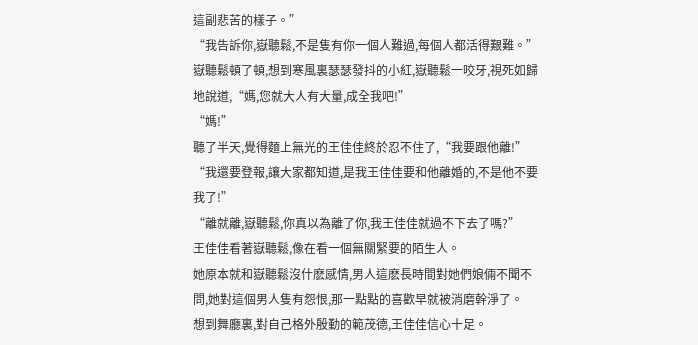這副悲苦的樣子。”
“我告訴你,嶽聽鬆,不是隻有你一個人難過,每個人都活得艱難。”
嶽聽鬆頓了頓,想到寒風裏瑟瑟發抖的小紅,嶽聽鬆一咬牙,視死如歸地說道,“媽,您就大人有大量,成全我吧!”
“媽!”
聽了半天,覺得麵上無光的王佳佳終於忍不住了,“我要跟他離!”
“我還要登報,讓大家都知道,是我王佳佳要和他離婚的,不是他不要我了!”
“離就離,嶽聽鬆,你真以為離了你,我王佳佳就過不下去了嗎?”
王佳佳看著嶽聽鬆,像在看一個無關緊要的陌生人。
她原本就和嶽聽鬆沒什麽感情,男人這麽長時間對她們娘倆不聞不問,她對這個男人隻有怨恨,那一點點的喜歡早就被消磨幹淨了。
想到舞廳裏,對自己格外殷勤的範茂德,王佳佳信心十足。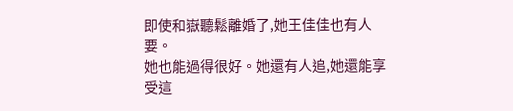即使和嶽聽鬆離婚了,她王佳佳也有人要。
她也能過得很好。她還有人追,她還能享受這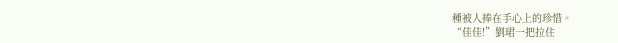種被人捧在手心上的珍惜。
“佳佳!”劉珺一把拉住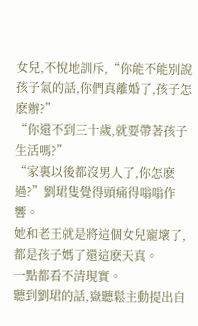女兒,不悅地訓斥,“你能不能別說孩子氣的話,你們真離婚了,孩子怎麽辦?”
“你還不到三十歲,就要帶著孩子生活嗎?”
“家裏以後都沒男人了,你怎麽過?”劉珺隻覺得頭痛得嗡嗡作響。
她和老王就是將這個女兒寵壞了,都是孩子媽了還這麽天真。
一點都看不清現實。
聽到劉珺的話,嶽聽鬆主動提出自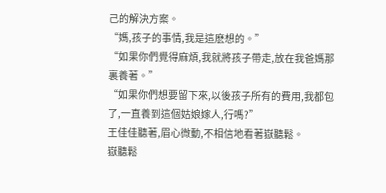己的解決方案。
“媽,孩子的事情,我是這麽想的。”
“如果你們覺得麻煩,我就將孩子帶走,放在我爸媽那裏養著。”
“如果你們想要留下來,以後孩子所有的費用,我都包了,一直養到這個姑娘嫁人,行嗎?”
王佳佳聽著,眉心微動,不相信地看著嶽聽鬆。
嶽聽鬆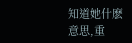知道她什麽意思,重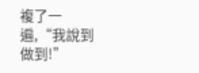複了一遍,“我說到做到!”